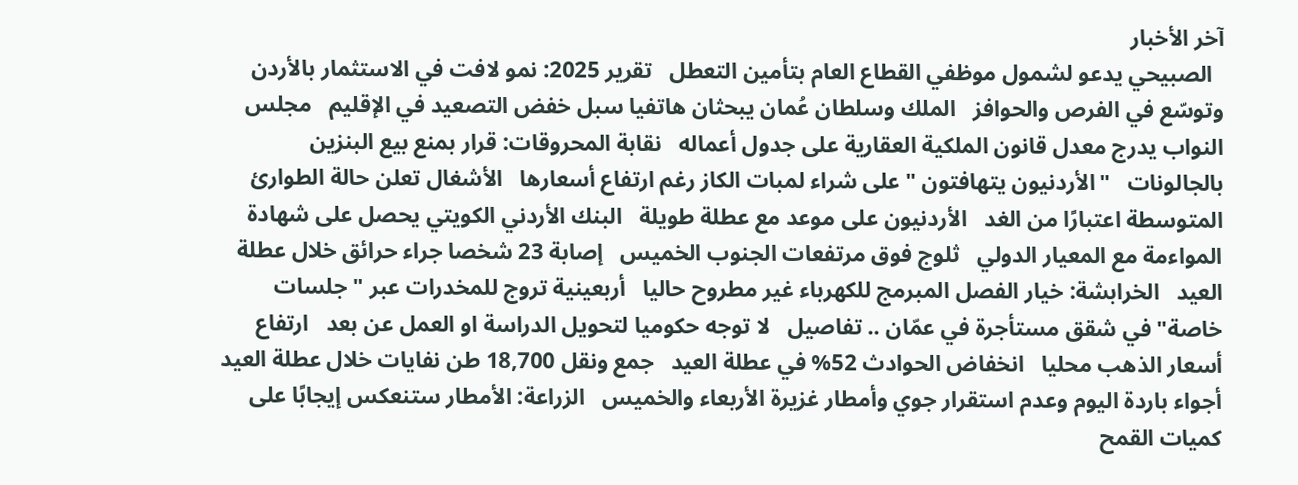آخر الأخبار
  الصبيحي يدعو لشمول موظفي القطاع العام بتأمين التعطل   تقرير 2025: نمو لافت في الاستثمار بالأردن وتوسّع في الفرص والحوافز   الملك وسلطان عُمان يبحثان هاتفيا سبل خفض التصعيد في الإقليم   مجلس النواب يدرج معدل قانون الملكية العقارية على جدول أعماله   نقابة المحروقات: قرار بمنع بيع البنزين بالجالونات   "الأردنيون يتهافتون "على شراء لمبات الكاز رغم ارتفاع أسعارها   الأشغال تعلن حالة الطوارئ المتوسطة اعتبارًا من الغد   الأردنيون على موعد مع عطلة طويلة   البنك الأردني الكويتي يحصل على شهادة المواءمة مع المعيار الدولي   ثلوج فوق مرتفعات الجنوب الخميس   إصابة 23 شخصا جراء حرائق خلال عطلة العيد   الخرابشة: خيار الفصل المبرمج للكهرباء غير مطروح حاليا   أربعينية تروج للمخدرات عبر "جلسات خاصة" في شقق مستأجرة في عمّان .. تفاصيل   لا توجه حكوميا لتحويل الدراسة او العمل عن بعد   ارتفاع أسعار الذهب محليا   انخفاض الحوادث 52% في عطلة العيد   جمع ونقل 18,700 طن نفايات خلال عطلة العيد   أجواء باردة اليوم وعدم استقرار جوي وأمطار غزيرة الأربعاء والخميس   الزراعة: الأمطار ستنعكس إيجابًا على كميات القمح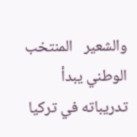والشعير   المنتخب الوطني يبدأ تدريباته في تركيا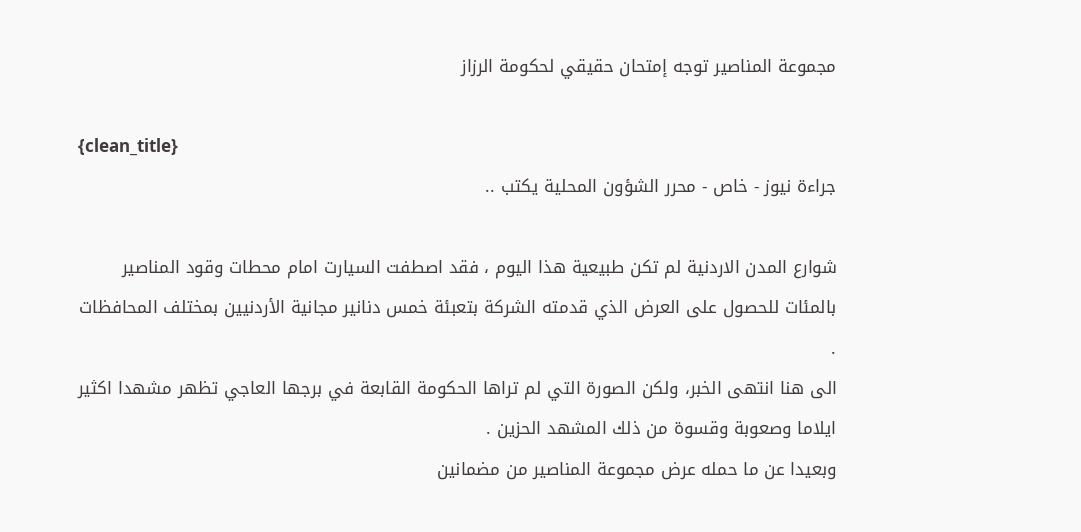مجموعة المناصير توجه إمتحان حقيقي لحكومة الرزاز

{clean_title}
جراءة نيوز - خاص - محرر الشؤون المحلية يكتب ..

شوارع المدن الاردنية لم تكن طبيعية هذا اليوم ، فقد اصطفت السيارت امام محطات وقود المناصير بالمئات للحصول على العرض الذي قدمته الشركة بتعبئة خمس دنانير مجانية الأردنيين بمختلف المحافظات .
الى هنا انتهى الخبر، ولكن الصورة التي لم تراها الحكومة القابعة في برجها العاجي تظهر مشهدا اكثير ايلاما وصعوبة وقسوة من ذلك المشهد الحزين .
وبعيدا عن ما حمله عرض مجموعة المناصير من مضمانين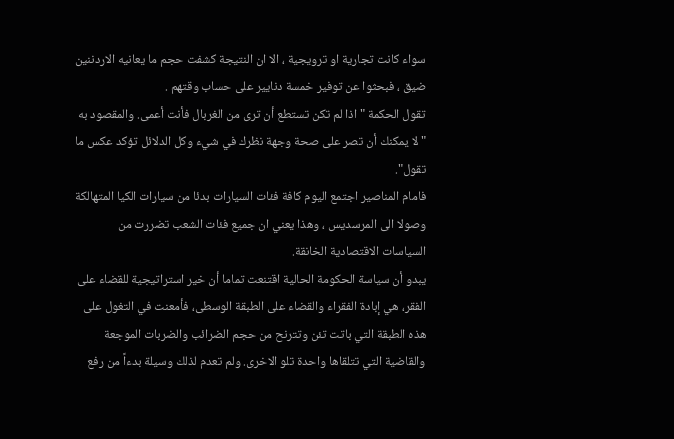سواء كانت تجارية او ترويجية ، الا ان النتيجة كشفت حجم ما يعانيه الاردننين ضيق ، فبحثوا عن توفير خمسة دنايير على حساب وقتهم .
تقول الحكمة "اذا لم تكن تستطع أن ترى من الغربال فأنت أعمى. والمقصود به "لا يمكنك أن تصر على صحة وجهة نظرك في شيء وكل الدلائل تؤكد عكس ما تقول".
فامام المناصير اجتمع اليوم كافة فئات السيارات بدئا من سيارات الكيا المتهالكة وصولا الى المرسديس ، وهذا يعني ان جميع فئات الشعب تضررت من السياسات الاقتصادية الخانقة.
يبدو أن سياسة الحكومة الحالية اقتنعت تماما أن خير استراتيجية للقضاء على الفقر، هي إبادة الفقراء والقضاء على الطبقة الوسطى، فأمعنت في التغول على هذه الطبقة التي باتت تئن وتترنح من حجم الضرائب والضربات الموجعة والقاضية التي تتلقاها واحدة تلو الاخرى. ولم تعدم لذلك وسيلة بدءاً من رفع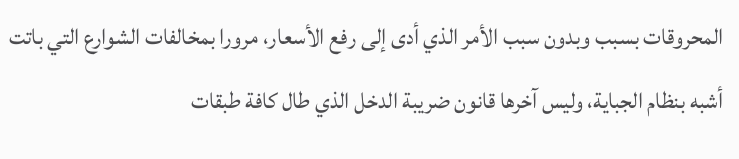المحروقات بسبب وبدون سبب الأمر الذي أدى إلى رفع الأسعار، مرورا بمخالفات الشوارع التي باتت أشبه بنظام الجباية، وليس آخرها قانون ضريبة الدخل الذي طال كافة طبقات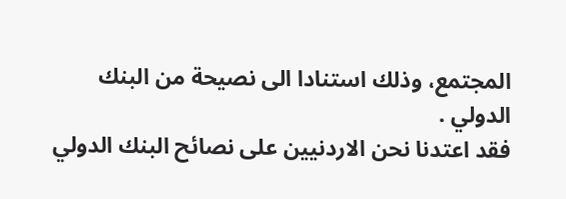المجتمع، وذلك استنادا الى نصيحة من البنك الدولي .
فقد اعتدنا نحن الاردنيين على نصائح البنك الدولي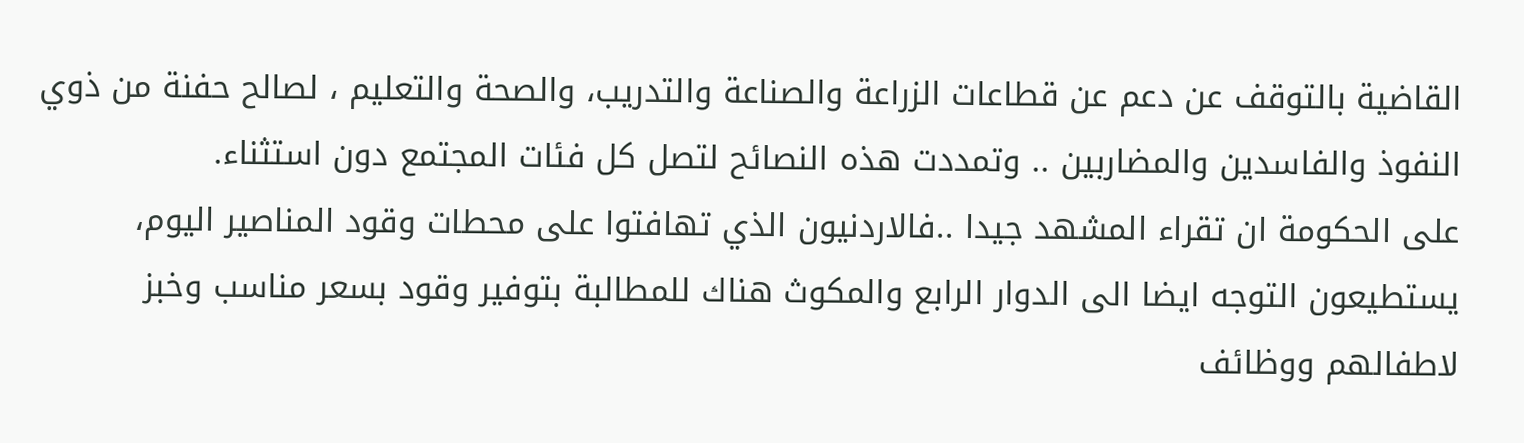القاضية بالتوقف عن دعم عن قطاعات الزراعة والصناعة والتدريب، والصحة والتعليم ، لصالح حفنة من ذوي النفوذ والفاسدين والمضاربين .. وتمددت هذه النصائح لتصل كل فئات المجتمع دون استثناء.
على الحكومة ان تقراء المشهد جيدا ..فالاردنيون الذي تهافتوا على محطات وقود المناصير اليوم، يستطيعون التوجه ايضا الى الدوار الرابع والمكوث هناك للمطالبة بتوفير وقود بسعر مناسب وخبز لاطفالهم ووظائف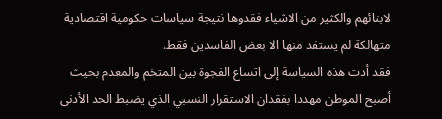لابنائهم والكثير من الاشياء فقدوها نتيجة سياسات حكومية اقتصادية متهالكة لم يستفد منها الا بعض الفاسدين فقط.
فقد أدت هذه السياسة إلى اتساع الفجوة بين المتخم والمعدم بحيث أصبح الموطن مهددا بفقدان الاستقرار النسبي الذي يضبط الحد الأدنى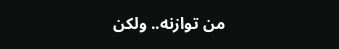من توازنه.. ولكن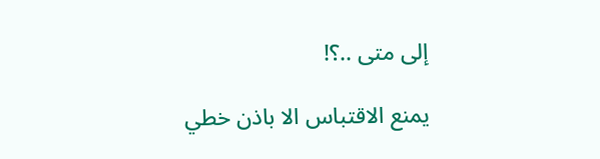إلى متى ..؟!

يمنع الاقتباس الا باذن خطي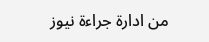من ادارة جراءة نيوز